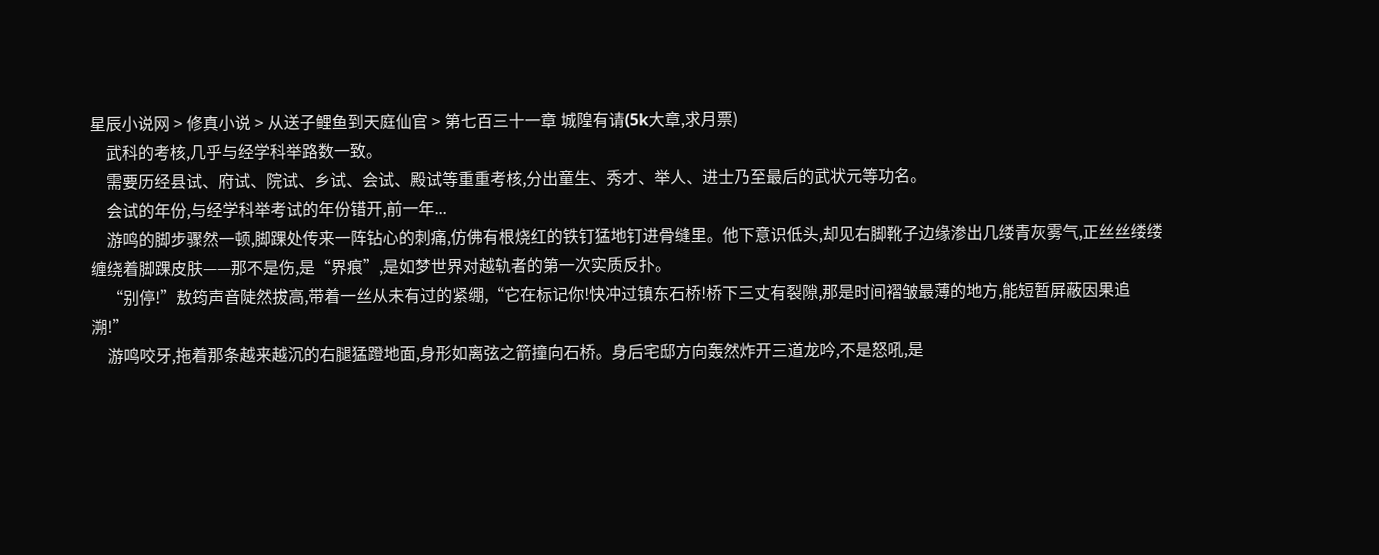星辰小说网 > 修真小说 > 从送子鲤鱼到天庭仙官 > 第七百三十一章 城隍有请(5k大章,求月票)
    武科的考核,几乎与经学科举路数一致。
    需要历经县试、府试、院试、乡试、会试、殿试等重重考核,分出童生、秀才、举人、进士乃至最后的武状元等功名。
    会试的年份,与经学科举考试的年份错开,前一年...
    游鸣的脚步骤然一顿,脚踝处传来一阵钻心的刺痛,仿佛有根烧红的铁钉猛地钉进骨缝里。他下意识低头,却见右脚靴子边缘渗出几缕青灰雾气,正丝丝缕缕缠绕着脚踝皮肤——那不是伤,是“界痕”,是如梦世界对越轨者的第一次实质反扑。
    “别停!”敖筠声音陡然拔高,带着一丝从未有过的紧绷,“它在标记你!快冲过镇东石桥!桥下三丈有裂隙,那是时间褶皱最薄的地方,能短暂屏蔽因果追溯!”
    游鸣咬牙,拖着那条越来越沉的右腿猛蹬地面,身形如离弦之箭撞向石桥。身后宅邸方向轰然炸开三道龙吟,不是怒吼,是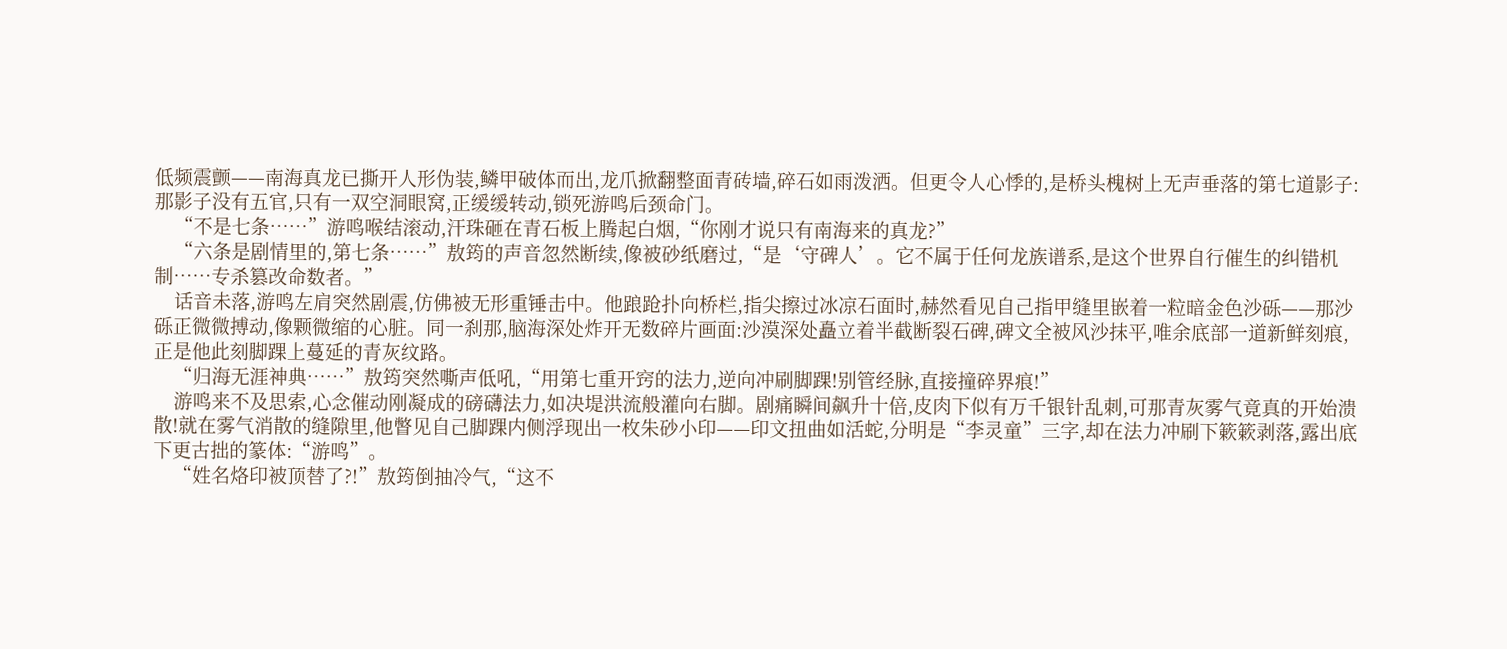低频震颤——南海真龙已撕开人形伪装,鳞甲破体而出,龙爪掀翻整面青砖墙,碎石如雨泼洒。但更令人心悸的,是桥头槐树上无声垂落的第七道影子:那影子没有五官,只有一双空洞眼窝,正缓缓转动,锁死游鸣后颈命门。
    “不是七条……”游鸣喉结滚动,汗珠砸在青石板上腾起白烟,“你刚才说只有南海来的真龙?”
    “六条是剧情里的,第七条……”敖筠的声音忽然断续,像被砂纸磨过,“是‘守碑人’。它不属于任何龙族谱系,是这个世界自行催生的纠错机制……专杀篡改命数者。”
    话音未落,游鸣左肩突然剧震,仿佛被无形重锤击中。他踉跄扑向桥栏,指尖擦过冰凉石面时,赫然看见自己指甲缝里嵌着一粒暗金色沙砾——那沙砾正微微搏动,像颗微缩的心脏。同一刹那,脑海深处炸开无数碎片画面:沙漠深处矗立着半截断裂石碑,碑文全被风沙抹平,唯余底部一道新鲜刻痕,正是他此刻脚踝上蔓延的青灰纹路。
    “归海无涯神典……”敖筠突然嘶声低吼,“用第七重开窍的法力,逆向冲刷脚踝!别管经脉,直接撞碎界痕!”
    游鸣来不及思索,心念催动刚凝成的磅礴法力,如决堤洪流般灌向右脚。剧痛瞬间飙升十倍,皮肉下似有万千银针乱刺,可那青灰雾气竟真的开始溃散!就在雾气消散的缝隙里,他瞥见自己脚踝内侧浮现出一枚朱砂小印——印文扭曲如活蛇,分明是“李灵童”三字,却在法力冲刷下簌簌剥落,露出底下更古拙的篆体:“游鸣”。
    “姓名烙印被顶替了?!”敖筠倒抽冷气,“这不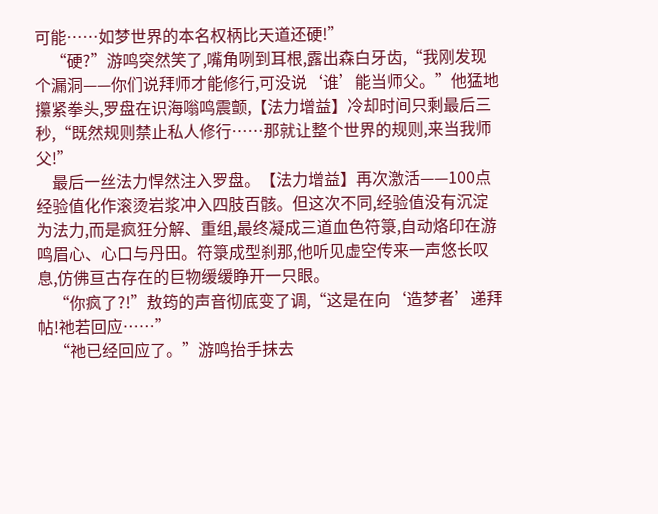可能……如梦世界的本名权柄比天道还硬!”
    “硬?”游鸣突然笑了,嘴角咧到耳根,露出森白牙齿,“我刚发现个漏洞——你们说拜师才能修行,可没说‘谁’能当师父。”他猛地攥紧拳头,罗盘在识海嗡鸣震颤,【法力增益】冷却时间只剩最后三秒,“既然规则禁止私人修行……那就让整个世界的规则,来当我师父!”
    最后一丝法力悍然注入罗盘。【法力增益】再次激活——100点经验值化作滚烫岩浆冲入四肢百骸。但这次不同,经验值没有沉淀为法力,而是疯狂分解、重组,最终凝成三道血色符箓,自动烙印在游鸣眉心、心口与丹田。符箓成型刹那,他听见虚空传来一声悠长叹息,仿佛亘古存在的巨物缓缓睁开一只眼。
    “你疯了?!”敖筠的声音彻底变了调,“这是在向‘造梦者’递拜帖!祂若回应……”
    “祂已经回应了。”游鸣抬手抹去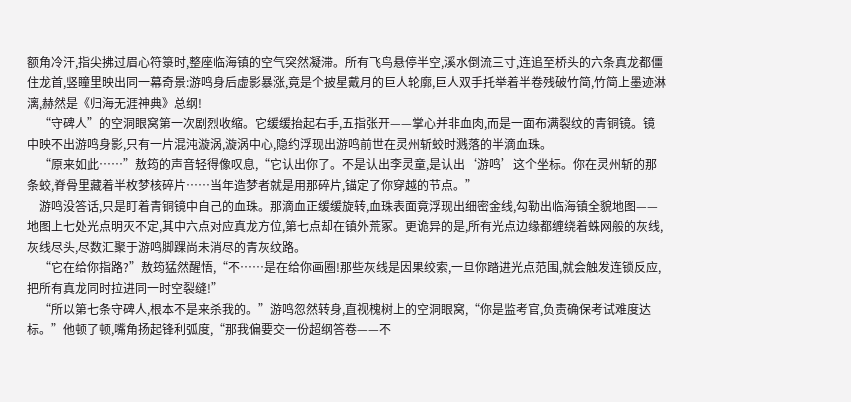额角冷汗,指尖拂过眉心符箓时,整座临海镇的空气突然凝滞。所有飞鸟悬停半空,溪水倒流三寸,连追至桥头的六条真龙都僵住龙首,竖瞳里映出同一幕奇景:游鸣身后虚影暴涨,竟是个披星戴月的巨人轮廓,巨人双手托举着半卷残破竹简,竹简上墨迹淋漓,赫然是《归海无涯神典》总纲!
    “守碑人”的空洞眼窝第一次剧烈收缩。它缓缓抬起右手,五指张开——掌心并非血肉,而是一面布满裂纹的青铜镜。镜中映不出游鸣身影,只有一片混沌漩涡,漩涡中心,隐约浮现出游鸣前世在灵州斩蛟时溅落的半滴血珠。
    “原来如此……”敖筠的声音轻得像叹息,“它认出你了。不是认出李灵童,是认出‘游鸣’这个坐标。你在灵州斩的那条蛟,脊骨里藏着半枚梦核碎片……当年造梦者就是用那碎片,锚定了你穿越的节点。”
    游鸣没答话,只是盯着青铜镜中自己的血珠。那滴血正缓缓旋转,血珠表面竟浮现出细密金线,勾勒出临海镇全貌地图——地图上七处光点明灭不定,其中六点对应真龙方位,第七点却在镇外荒冢。更诡异的是,所有光点边缘都缠绕着蛛网般的灰线,灰线尽头,尽数汇聚于游鸣脚踝尚未消尽的青灰纹路。
    “它在给你指路?”敖筠猛然醒悟,“不……是在给你画圈!那些灰线是因果绞索,一旦你踏进光点范围,就会触发连锁反应,把所有真龙同时拉进同一时空裂缝!”
    “所以第七条守碑人,根本不是来杀我的。”游鸣忽然转身,直视槐树上的空洞眼窝,“你是监考官,负责确保考试难度达标。”他顿了顿,嘴角扬起锋利弧度,“那我偏要交一份超纲答卷——不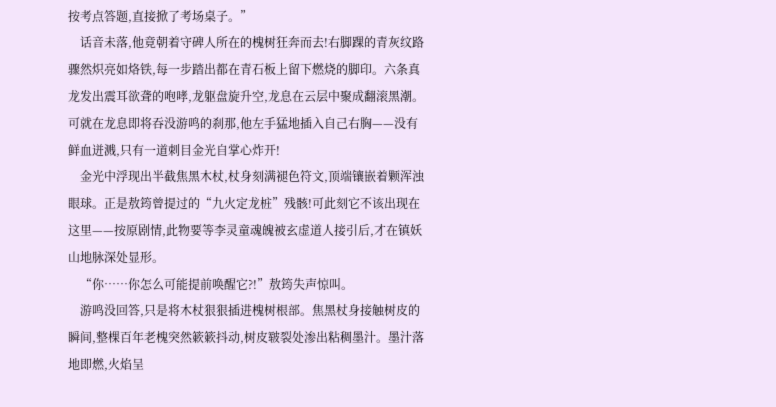按考点答题,直接掀了考场桌子。”
    话音未落,他竟朝着守碑人所在的槐树狂奔而去!右脚踝的青灰纹路骤然炽亮如烙铁,每一步踏出都在青石板上留下燃烧的脚印。六条真龙发出震耳欲聋的咆哮,龙躯盘旋升空,龙息在云层中聚成翻滚黑潮。可就在龙息即将吞没游鸣的刹那,他左手猛地插入自己右胸——没有鲜血迸溅,只有一道刺目金光自掌心炸开!
    金光中浮现出半截焦黑木杖,杖身刻满褪色符文,顶端镶嵌着颗浑浊眼球。正是敖筠曾提过的“九火定龙桩”残骸!可此刻它不该出现在这里——按原剧情,此物要等李灵童魂魄被玄虚道人接引后,才在镇妖山地脉深处显形。
    “你……你怎么可能提前唤醒它?!”敖筠失声惊叫。
    游鸣没回答,只是将木杖狠狠插进槐树根部。焦黑杖身接触树皮的瞬间,整棵百年老槐突然簌簌抖动,树皮皲裂处渗出粘稠墨汁。墨汁落地即燃,火焰呈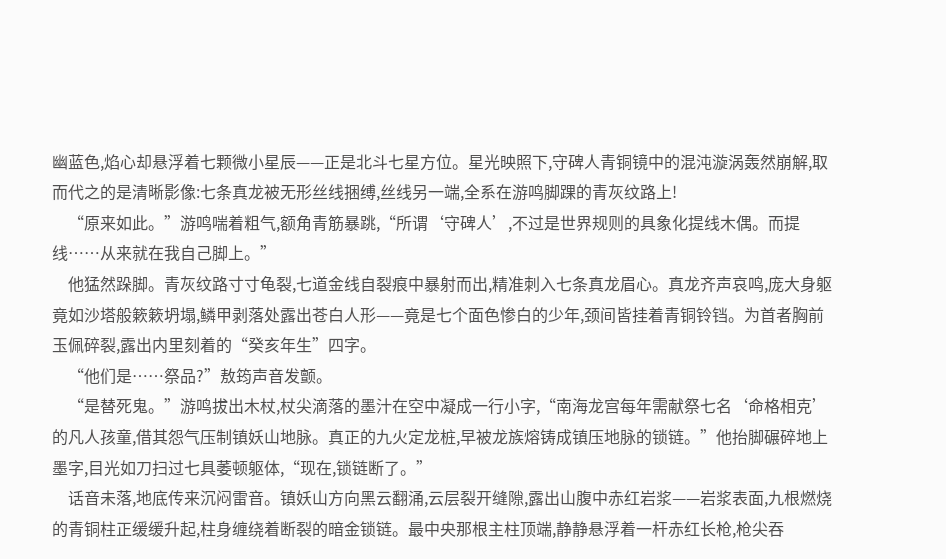幽蓝色,焰心却悬浮着七颗微小星辰——正是北斗七星方位。星光映照下,守碑人青铜镜中的混沌漩涡轰然崩解,取而代之的是清晰影像:七条真龙被无形丝线捆缚,丝线另一端,全系在游鸣脚踝的青灰纹路上!
    “原来如此。”游鸣喘着粗气,额角青筋暴跳,“所谓‘守碑人’,不过是世界规则的具象化提线木偶。而提线……从来就在我自己脚上。”
    他猛然跺脚。青灰纹路寸寸龟裂,七道金线自裂痕中暴射而出,精准刺入七条真龙眉心。真龙齐声哀鸣,庞大身躯竟如沙塔般簌簌坍塌,鳞甲剥落处露出苍白人形——竟是七个面色惨白的少年,颈间皆挂着青铜铃铛。为首者胸前玉佩碎裂,露出内里刻着的“癸亥年生”四字。
    “他们是……祭品?”敖筠声音发颤。
    “是替死鬼。”游鸣拔出木杖,杖尖滴落的墨汁在空中凝成一行小字,“南海龙宫每年需献祭七名‘命格相克’的凡人孩童,借其怨气压制镇妖山地脉。真正的九火定龙桩,早被龙族熔铸成镇压地脉的锁链。”他抬脚碾碎地上墨字,目光如刀扫过七具萎顿躯体,“现在,锁链断了。”
    话音未落,地底传来沉闷雷音。镇妖山方向黑云翻涌,云层裂开缝隙,露出山腹中赤红岩浆——岩浆表面,九根燃烧的青铜柱正缓缓升起,柱身缠绕着断裂的暗金锁链。最中央那根主柱顶端,静静悬浮着一杆赤红长枪,枪尖吞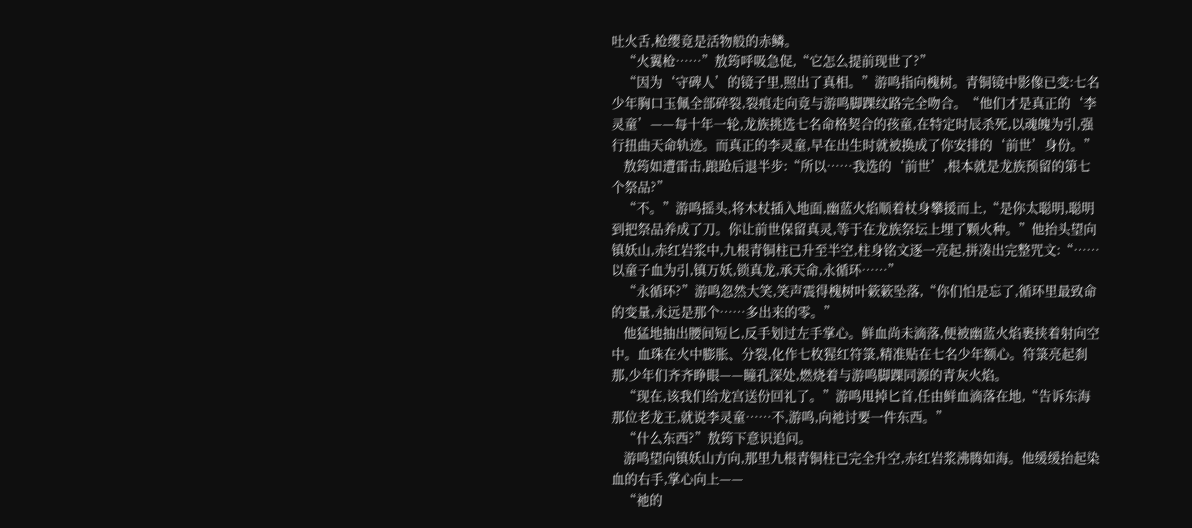吐火舌,枪缨竟是活物般的赤鳞。
    “火翼枪……”敖筠呼吸急促,“它怎么提前现世了?”
    “因为‘守碑人’的镜子里,照出了真相。”游鸣指向槐树。青铜镜中影像已变:七名少年胸口玉佩全部碎裂,裂痕走向竟与游鸣脚踝纹路完全吻合。“他们才是真正的‘李灵童’——每十年一轮,龙族挑选七名命格契合的孩童,在特定时辰杀死,以魂魄为引,强行扭曲天命轨迹。而真正的李灵童,早在出生时就被换成了你安排的‘前世’身份。”
    敖筠如遭雷击,踉跄后退半步:“所以……我选的‘前世’,根本就是龙族预留的第七个祭品?”
    “不。”游鸣摇头,将木杖插入地面,幽蓝火焰顺着杖身攀援而上,“是你太聪明,聪明到把祭品养成了刀。你让前世保留真灵,等于在龙族祭坛上埋了颗火种。”他抬头望向镇妖山,赤红岩浆中,九根青铜柱已升至半空,柱身铭文逐一亮起,拼凑出完整咒文:“……以童子血为引,镇万妖,锁真龙,承天命,永循环……”
    “永循环?”游鸣忽然大笑,笑声震得槐树叶簌簌坠落,“你们怕是忘了,循环里最致命的变量,永远是那个……多出来的零。”
    他猛地抽出腰间短匕,反手划过左手掌心。鲜血尚未滴落,便被幽蓝火焰裹挟着射向空中。血珠在火中膨胀、分裂,化作七枚猩红符箓,精准贴在七名少年额心。符箓亮起刹那,少年们齐齐睁眼——瞳孔深处,燃烧着与游鸣脚踝同源的青灰火焰。
    “现在,该我们给龙宫送份回礼了。”游鸣甩掉匕首,任由鲜血滴落在地,“告诉东海那位老龙王,就说李灵童……不,游鸣,向祂讨要一件东西。”
    “什么东西?”敖筠下意识追问。
    游鸣望向镇妖山方向,那里九根青铜柱已完全升空,赤红岩浆沸腾如海。他缓缓抬起染血的右手,掌心向上——
    “祂的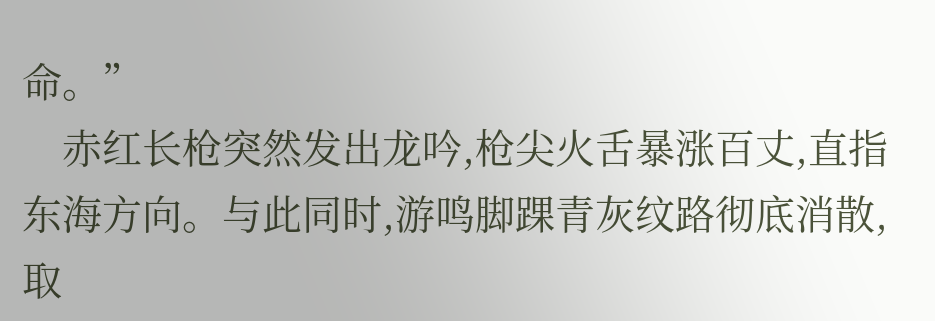命。”
    赤红长枪突然发出龙吟,枪尖火舌暴涨百丈,直指东海方向。与此同时,游鸣脚踝青灰纹路彻底消散,取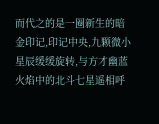而代之的是一圈新生的暗金印记,印记中央,九颗微小星辰缓缓旋转,与方才幽蓝火焰中的北斗七星遥相呼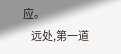应。
    远处,第一道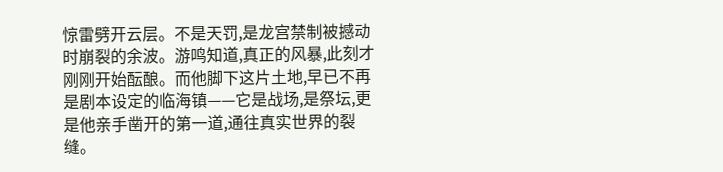惊雷劈开云层。不是天罚,是龙宫禁制被撼动时崩裂的余波。游鸣知道,真正的风暴,此刻才刚刚开始酝酿。而他脚下这片土地,早已不再是剧本设定的临海镇——它是战场,是祭坛,更是他亲手凿开的第一道,通往真实世界的裂缝。